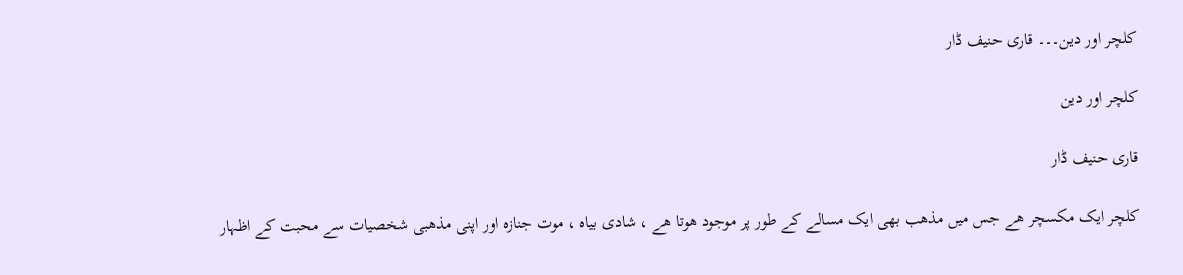کلچر اور دین۔۔۔ قاری حنیف ڈار

کلچر اور دین

قاری حنیف ڈار

کلچر ایک مکسچر ھے جس میں مذھب بھی ایک مسالے کے طور پر موجود ھوتا ھے ، شادی بیاہ ، موت جنازہ اور اپنی مذھبی شخصیات سے محبت کے اظہار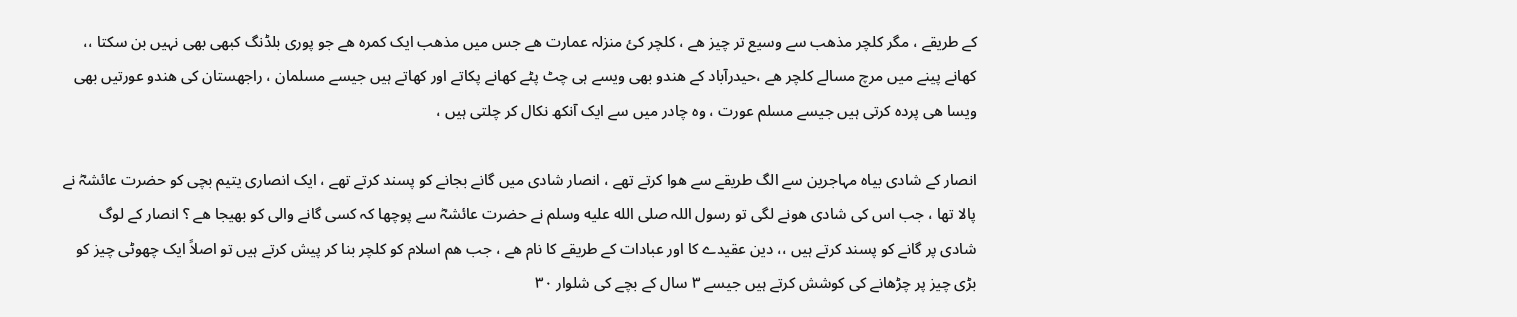کے طریقے ، مگر کلچر مذھب سے وسیع تر چیز ھے ، کلچر کئ منزلہ عمارت ھے جس میں مذھب ایک کمرہ ھے جو پوری بلڈنگ کبھی بھی نہیں بن سکتا ،، کھانے پینے میں مرچ مسالے کلچر ھے ،حیدرآباد کے ھندو بھی ویسے ہی چٹ پٹے کھانے پکاتے اور کھاتے ہیں جیسے مسلمان ، راجھستان کی ھندو عورتیں بھی ویسا ھی پردہ کرتی ہیں جیسے مسلم عورت ، وہ چادر میں سے ایک آنکھ نکال کر چلتی ہیں ،

انصار کے شادی بیاہ مہاجرین سے الگ طریقے سے ھوا کرتے تھے ، انصار شادی میں گانے بجانے کو پسند کرتے تھے ، ایک انصاری یتیم بچی کو حضرت عائشہؓ نے پالا تھا ، جب اس کی شادی ھونے لگی تو رسول اللہ صلى الله عليه وسلم نے حضرت عائشہؓ سے پوچھا کہ کسی گانے والی کو بھیجا ھے ؟ انصار کے لوگ شادی پر گانے کو پسند کرتے ہیں ،، دین عقیدے کا اور عبادات کے طریقے کا نام ھے ، جب ھم اسلام کو کلچر بنا کر پیش کرتے ہیں تو اصلاً ایک چھوٹی چیز کو بڑی چیز پر چڑھانے کی کوشش کرتے ہیں جیسے ۳ سال کے بچے کی شلوار ۳۰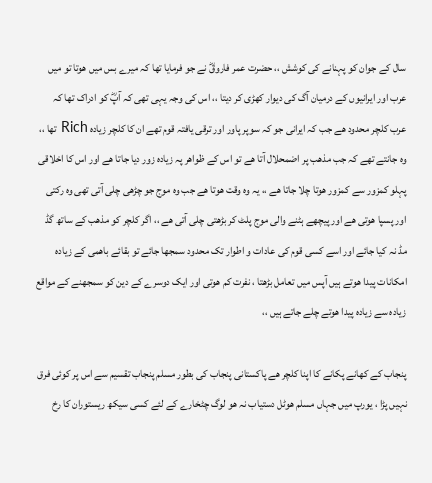سال کے جوان کو پہنانے کی کوشش ،، حضرت عمر فاروقؓ نے جو فرمایا تھا کہ میرے بس میں ھوتا تو میں عرب اور ایرانیوں کے درمیان آگ کی دیوار کھڑی کر دیتا ،، اس کی وجہ یہی تھی کہ آپؓ کو ادراک تھا کہ عرب کلچر محدود ھے جب کہ ایرانی جو کہ سوپر پاور اور ترقی یافتہ قوم تھے ان کا کلچر زیادہ Rich تھا ،، وہ جانتے تھے کہ جب مذھب پر اضمحلال آتا ھے تو اس کے ظواھر پہ زیادہ زور دیا جاتا ھے اور اس کا اخلاقی پہلو کمزور سے کمزور ھوتا چلا جاتا ھے ،، یہ وہ وقت ھوتا ھے جب وہ موج جو چڑھی چلی آتی تھی وہ رکتی اور پسپا ھوتی ھے اور پیچھے ہٹنے والی موج پلٹ کر بڑھتی چلی آتی ھے ،، اگر کلچر کو مذھب کے ساتھ گڈ مڈ نہ کیا جائے اور اسے کسی قوم کی عادات و اطوار تک محدود سمجھا جائے تو بقائے باھمی کے زیادہ امکانات پیدا ھوتے ہیں آپس میں تعامل بڑھتا ، نفرت کم ھوتی اور ایک دوسرے کے دین کو سمجھنے کے مواقع زیادہ سے زیادہ پیدا ھوتے چلے جاتے ہیں ،،

پنجاب کے کھانے پکانے کا اپنا کلچر ھے پاکستانی پنجاب کی بطور مسلم پنجاب تقسیم سے اس پر کوئی فرق نہیں پڑا ، یورپ میں جہاں مسلم ھوٹل دستیاب نہ ھو لوگ چٹخارے کے لئے کسی سیکھ ریستوران کا رخ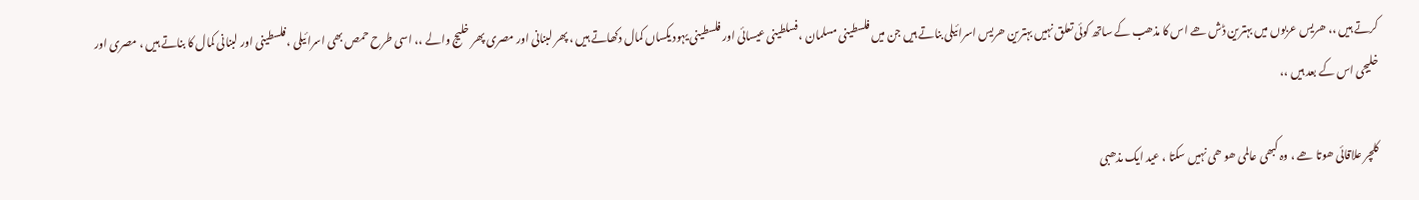کرتے ہیں ،، ھریس عربوں میں بہترین ڈش ھے اس کا مذھب کے ساتھ کوئی تعلق نہیں بہترین ھریس اسرائیلی بناتے ہیں جن میں فلسطینی مسلمان ، فسلطینی عیسائی اور فلسطینی یہود یکساں کمال دکھاتے ہیں ، پھر لبنانی اور مصری پھر خلیج والے ،، اسی طرح حمص بھی اسرائیلی ،فلسطینی اور لبنانی کمال کا بناتے ہیں ، مصری اور خلیجی اس کے بعد ہیں ،،

کلچر علاقائی ھوتا ھے ، وہ کبھی عالمی ھو ھی نہیں سکتا ، عید ایک مذھبی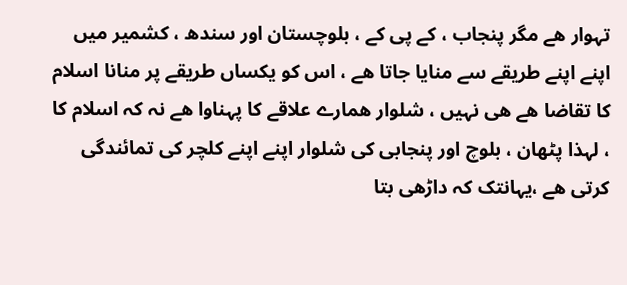تہوار ھے مگر پنجاب ، کے پی کے ، بلوچستان اور سندھ ، کشمیر میں اپنے اپنے طریقے سے منایا جاتا ھے ، اس کو یکساں طریقے پر منانا اسلام کا تقاضا ھے ھی نہیں ، شلوار ھمارے علاقے کا پہناوا ھے نہ کہ اسلام کا ، لہذا پٹھان ، بلوچ اور پنجابی کی شلوار اپنے اپنے کلچر کی تمائندگی کرتی ھے ،یہانتک کہ داڑھی بتا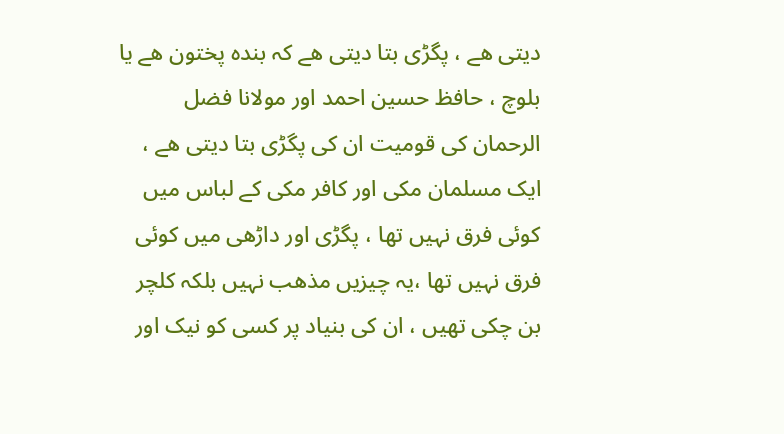دیتی ھے ، پگڑی بتا دیتی ھے کہ بندہ پختون ھے یا بلوچ ، حافظ حسین احمد اور مولانا فضل الرحمان کی قومیت ان کی پگڑی بتا دیتی ھے ، ایک مسلمان مکی اور کافر مکی کے لباس میں کوئی فرق نہیں تھا ، پگڑی اور داڑھی میں کوئی فرق نہیں تھا ،یہ چیزیں مذھب نہیں بلکہ کلچر بن چکی تھیں ، ان کی بنیاد پر کسی کو نیک اور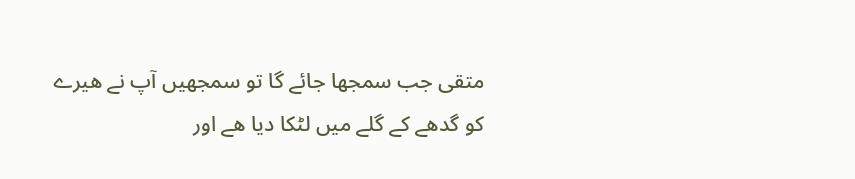متقی جب سمجھا جائے گا تو سمجھیں آپ نے ھیرے کو گدھے کے گلے میں لٹکا دیا ھے اور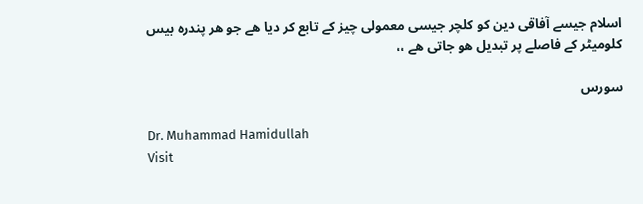اسلام جیسے آفاقی دین کو کلچر جیسی معمولی چیز کے تابع کر دیا ھے جو ھر پندرہ بیس کلومیٹر کے فاصلے پر تبدیل ھو جاتی ھے ،،

سورس

Dr. Muhammad Hamidullah
Visit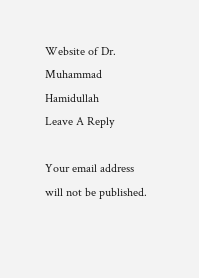Website of Dr. Muhammad Hamidullah
Leave A Reply

Your email address will not be published.